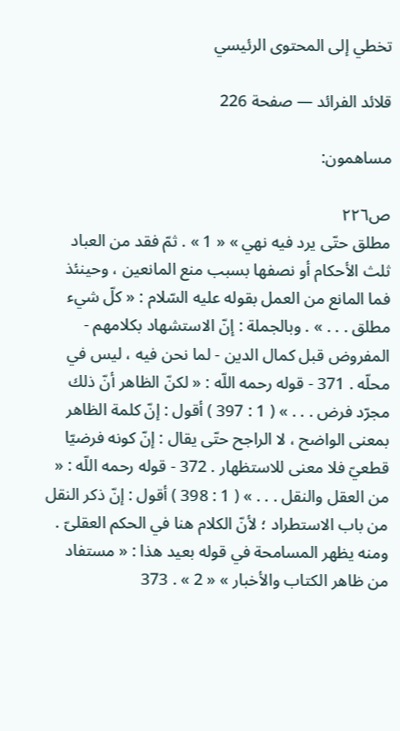تخطي إلى المحتوى الرئيسي

قلائد الفرائد — صفحة 226

مساهمون:

ص٢٢٦
مطلق حتّى يرد فيه نهي » « 1 » . ثمّ فقد من العباد ثلث الأحكام أو نصفها بسبب منع المانعين ، وحينئذ فما المانع من العمل بقوله عليه السّلام : « كلّ شيء مطلق . . . » . وبالجملة : إنّ الاستشهاد بكلامهم - المفروض قبل كمال الدين - لما نحن فيه ، ليس في محلّه . 371 - قوله رحمه اللّه : « لكنّ الظاهر أنّ ذلك مجرّد فرض . . . » ( 1 : 397 ) أقول : إنّ كلمة الظاهر بمعنى الواضح ، لا الراجح حتّى يقال : إنّ كونه فرضيّا قطعيّ فلا معنى للاستظهار . 372 - قوله رحمه اللّه : « من العقل والنقل . . . » ( 1 : 398 ) أقول : إنّ ذكر النقل من باب الاستطراد ؛ لأنّ الكلام هنا في الحكم العقلىّ . ومنه يظهر المسامحة في قوله بعيد هذا : « مستفاد من ظاهر الكتاب والأخبار » « 2 » . 373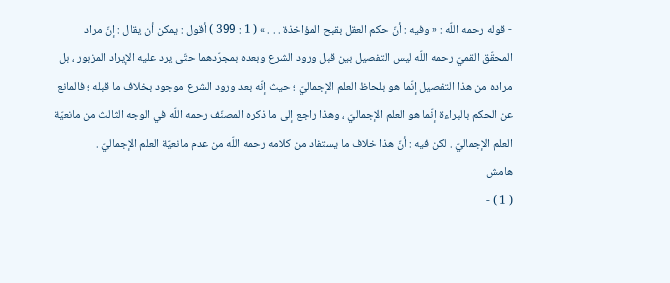- قوله رحمه اللّه : « وفيه : أنّ حكم العقل بقبح المؤاخذة . . . » ( 1 : 399 ) أقول : يمكن أن يقال : إنّ مراد المحقّق القميّ رحمه اللّه ليس التفصيل بين قبل ورود الشرع وبعده بمجرّدهما حتّى يرد عليه الإيراد المزبور ، بل مراده من هذا التفصيل إنّما هو بلحاظ العلم الإجماليّ ؛ حيث إنّه بعد ورود الشرع موجود بخلاف ما قبله ؛ فالمانع عن الحكم بالبراءة إنّما هو العلم الإجماليّ ، وهذا راجع إلى ما ذكره المصنّف رحمه اللّه في الوجه الثالث من مانعيّة العلم الإجماليّ . لكن فيه : أنّ هذا خلاف ما يستفاد من كلامه رحمه اللّه من عدم مانعيّة العلم الإجماليّ .
هامش
( 1 ) -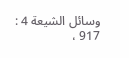وسائل الشيعة 4 : 917 ،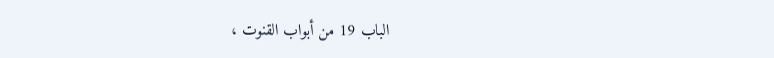الباب 19 من أبواب القنوت ،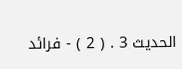الحديث 3 . ( 2 ) - فرائد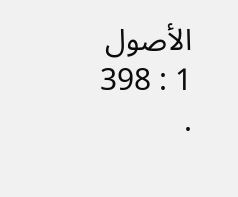الأصول 1 : 398 .